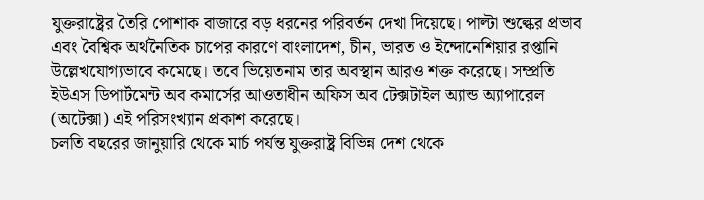যুক্তরাষ্ট্রের তৈরি পোশাক বাজারে বড় ধরনের পরিবর্তন দেখা দিয়েছে। পাল্টা শুল্কের প্রভাব এবং বৈশ্বিক অর্থনৈতিক চাপের কারণে বাংলাদেশ, চীন, ভারত ও ইন্দোনেশিয়ার রপ্তানি উল্লেখযোগ্যভাবে কমেছে। তবে ভিয়েতনাম তার অবস্থান আরও শক্ত করেছে। সম্প্রতি ইউএস ডিপার্টমেন্ট অব কমার্সের আওতাধীন অফিস অব টেক্সটাইল অ্যান্ড অ্যাপারেল (অটেক্সা) এই পরিসংখ্যান প্রকাশ করেছে।
চলতি বছরের জানুয়ারি থেকে মার্চ পর্যন্ত যুক্তরাষ্ট্র বিভিন্ন দেশ থেকে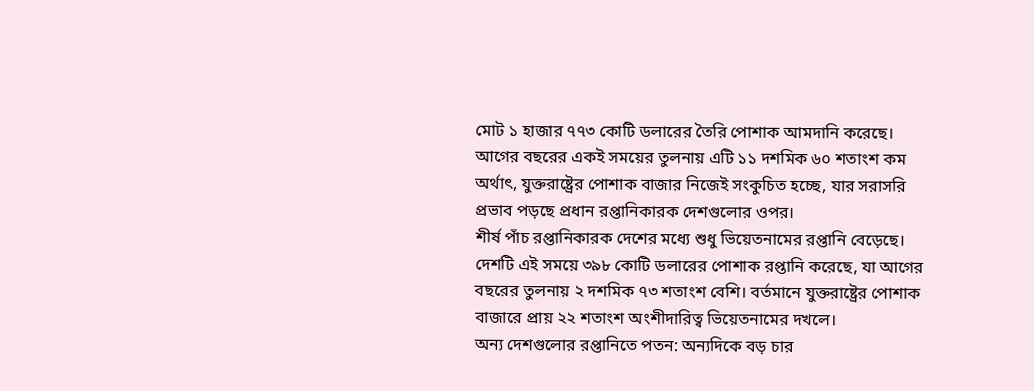মোট ১ হাজার ৭৭৩ কোটি ডলারের তৈরি পোশাক আমদানি করেছে। আগের বছরের একই সময়ের তুলনায় এটি ১১ দশমিক ৬০ শতাংশ কম অর্থাৎ, যুক্তরাষ্ট্রের পোশাক বাজার নিজেই সংকুচিত হচ্ছে, যার সরাসরি প্রভাব পড়ছে প্রধান রপ্তানিকারক দেশগুলোর ওপর।
শীর্ষ পাঁচ রপ্তানিকারক দেশের মধ্যে শুধু ভিয়েতনামের রপ্তানি বেড়েছে। দেশটি এই সময়ে ৩৯৮ কোটি ডলারের পোশাক রপ্তানি করেছে, যা আগের বছরের তুলনায় ২ দশমিক ৭৩ শতাংশ বেশি। বর্তমানে যুক্তরাষ্ট্রের পোশাক বাজারে প্রায় ২২ শতাংশ অংশীদারিত্ব ভিয়েতনামের দখলে।
অন্য দেশগুলোর রপ্তানিতে পতন: অন্যদিকে বড় চার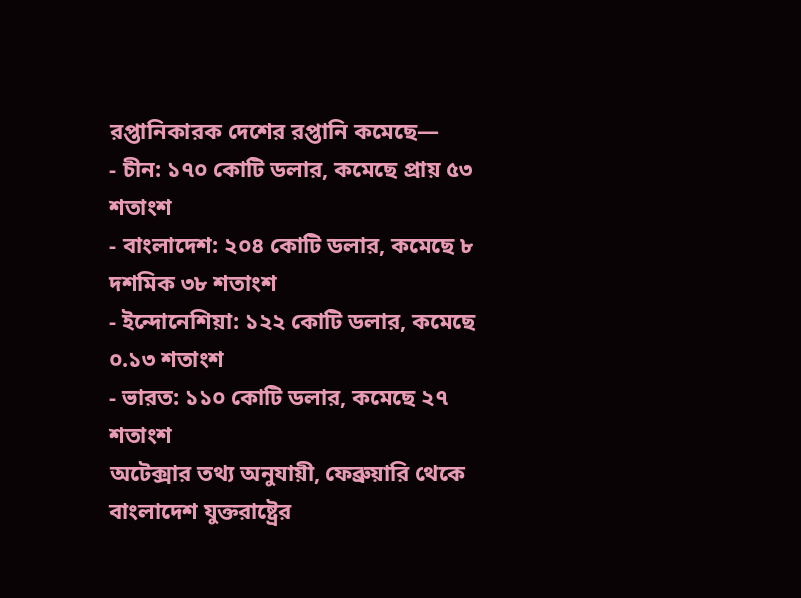রপ্তানিকারক দেশের রপ্তানি কমেছে—
- চীন: ১৭০ কোটি ডলার, কমেছে প্রায় ৫৩ শতাংশ
- বাংলাদেশ: ২০৪ কোটি ডলার, কমেছে ৮ দশমিক ৩৮ শতাংশ
- ইন্দোনেশিয়া: ১২২ কোটি ডলার, কমেছে ০.১৩ শতাংশ
- ভারত: ১১০ কোটি ডলার, কমেছে ২৭ শতাংশ
অটেক্সার তথ্য অনুযায়ী, ফেব্রুয়ারি থেকে বাংলাদেশ যুক্তরাষ্ট্রের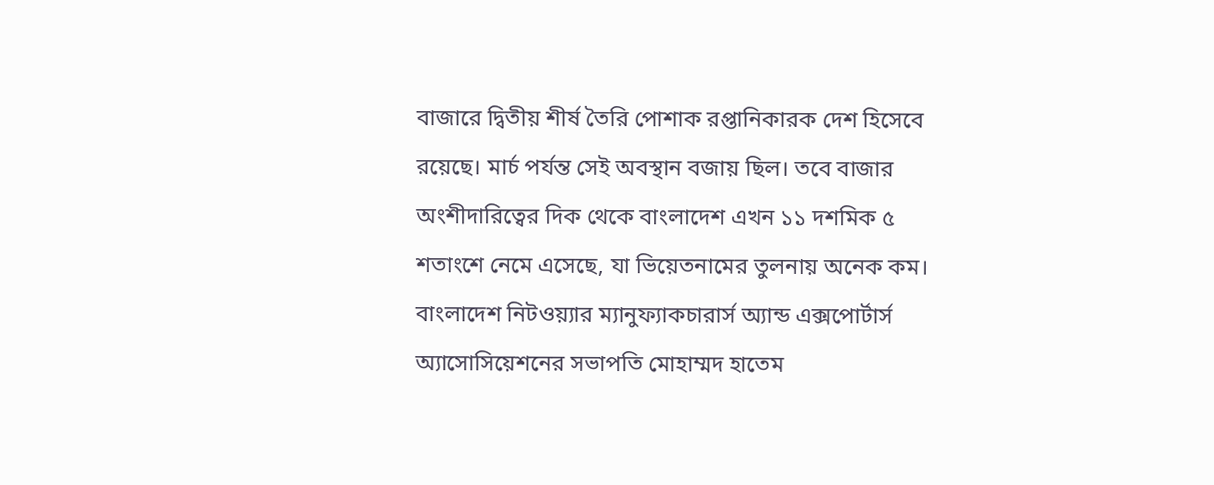বাজারে দ্বিতীয় শীর্ষ তৈরি পোশাক রপ্তানিকারক দেশ হিসেবে রয়েছে। মার্চ পর্যন্ত সেই অবস্থান বজায় ছিল। তবে বাজার অংশীদারিত্বের দিক থেকে বাংলাদেশ এখন ১১ দশমিক ৫ শতাংশে নেমে এসেছে, যা ভিয়েতনামের তুলনায় অনেক কম।
বাংলাদেশ নিটওয়্যার ম্যানুফ্যাকচারার্স অ্যান্ড এক্সপোর্টার্স অ্যাসোসিয়েশনের সভাপতি মোহাম্মদ হাতেম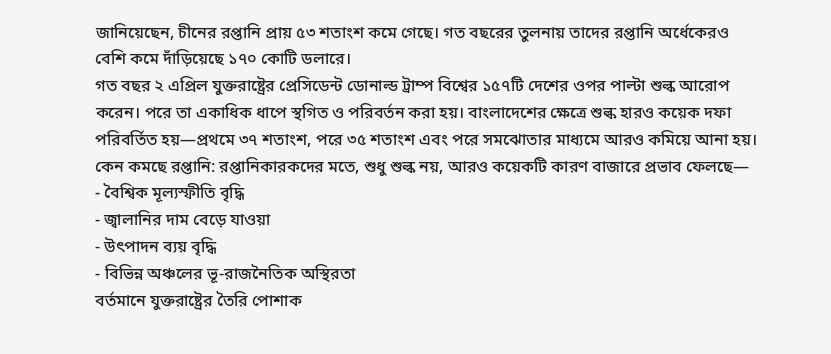জানিয়েছেন, চীনের রপ্তানি প্রায় ৫৩ শতাংশ কমে গেছে। গত বছরের তুলনায় তাদের রপ্তানি অর্ধেকেরও বেশি কমে দাঁড়িয়েছে ১৭০ কোটি ডলারে।
গত বছর ২ এপ্রিল যুক্তরাষ্ট্রের প্রেসিডেন্ট ডোনাল্ড ট্রাম্প বিশ্বের ১৫৭টি দেশের ওপর পাল্টা শুল্ক আরোপ করেন। পরে তা একাধিক ধাপে স্থগিত ও পরিবর্তন করা হয়। বাংলাদেশের ক্ষেত্রে শুল্ক হারও কয়েক দফা পরিবর্তিত হয়—প্রথমে ৩৭ শতাংশ, পরে ৩৫ শতাংশ এবং পরে সমঝোতার মাধ্যমে আরও কমিয়ে আনা হয়।
কেন কমছে রপ্তানি: রপ্তানিকারকদের মতে, শুধু শুল্ক নয়, আরও কয়েকটি কারণ বাজারে প্রভাব ফেলছে—
- বৈশ্বিক মূল্যস্ফীতি বৃদ্ধি
- জ্বালানির দাম বেড়ে যাওয়া
- উৎপাদন ব্যয় বৃদ্ধি
- বিভিন্ন অঞ্চলের ভূ-রাজনৈতিক অস্থিরতা
বর্তমানে যুক্তরাষ্ট্রের তৈরি পোশাক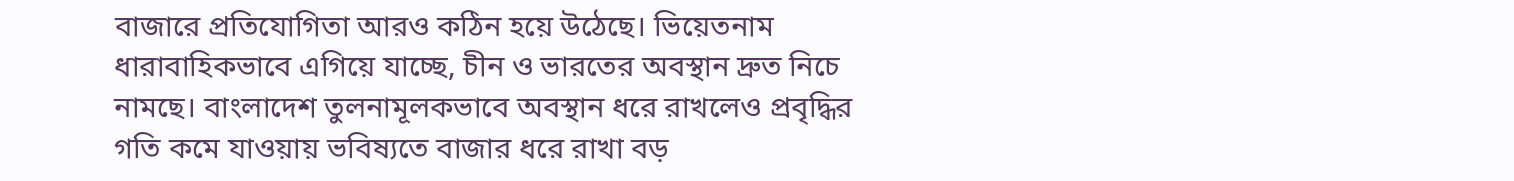বাজারে প্রতিযোগিতা আরও কঠিন হয়ে উঠেছে। ভিয়েতনাম ধারাবাহিকভাবে এগিয়ে যাচ্ছে, চীন ও ভারতের অবস্থান দ্রুত নিচে নামছে। বাংলাদেশ তুলনামূলকভাবে অবস্থান ধরে রাখলেও প্রবৃদ্ধির গতি কমে যাওয়ায় ভবিষ্যতে বাজার ধরে রাখা বড়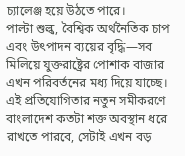চ্যালেঞ্জ হয়ে উঠতে পারে।
পাল্টা শুল্ক, বৈশ্বিক অর্থনৈতিক চাপ এবং উৎপাদন ব্যয়ের বৃদ্ধি—সব মিলিয়ে যুক্তরাষ্ট্রের পোশাক বাজার এখন পরিবর্তনের মধ্য দিয়ে যাচ্ছে। এই প্রতিযোগিতার নতুন সমীকরণে বাংলাদেশ কতটা শক্ত অবস্থান ধরে রাখতে পারবে, সেটাই এখন বড়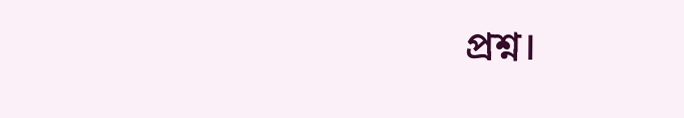প্রশ্ন।